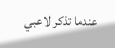عندما تذكر لاعبي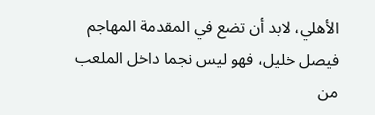الأهلي، لابد أن تضع في المقدمة المهاجم فيصل خليل، فهو ليس نجما داخل الملعب من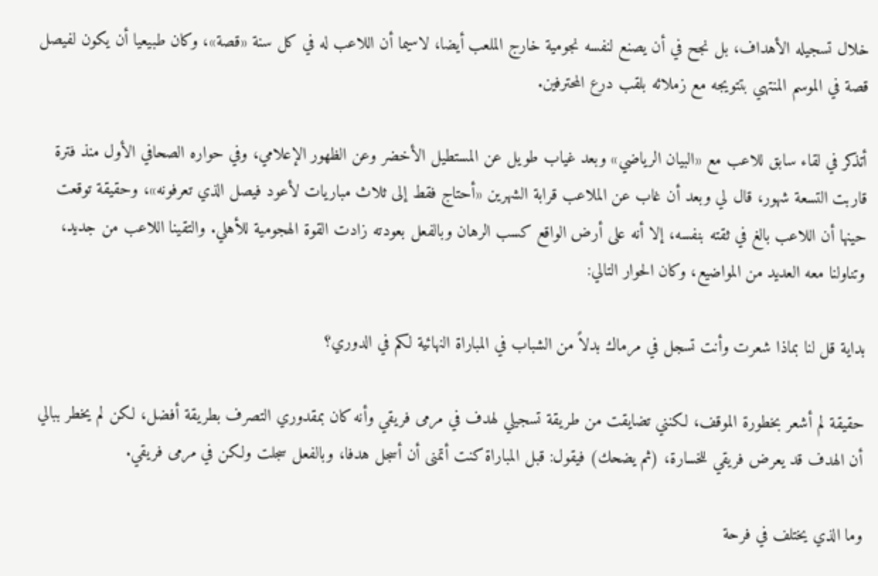خلال تسجيله الأهداف، بل نجح في أن يصنع لنفسه نجومية خارج الملعب أيضا، لاسيما أن اللاعب له في كل سنة «قصة»، وكان طبيعيا أن يكون لفيصل قصة في الموسم المنتهي بتتويجه مع زملائه بلقب درع المحترفين.

أتذكر في لقاء سابق للاعب مع «البيان الرياضي» وبعد غياب طويل عن المستطيل الأخضر وعن الظهور الإعلامي، وفي حواره الصحافي الأول منذ فترة قاربت التسعة شهور، قال لي وبعد أن غاب عن الملاعب قرابة الشهرين «أحتاج فقط إلى ثلاث مباريات لأعود فيصل الذي تعرفونه»، وحقيقة توقعت حينها أن اللاعب بالغ في ثقته بنفسه، إلا أنه على أرض الواقع كسب الرهان وبالفعل بعودته زادت القوة الهجومية للأهلي. والتقينا اللاعب من جديد، وتناولنا معه العديد من المواضيع، وكان الحوار التالي:

بداية قل لنا بماذا شعرت وأنت تسجل في مرماك بدلاً من الشباب في المباراة النهائية لكم في الدوري؟

حقيقة لم أشعر بخطورة الموقف، لكنني تضايقت من طريقة تسجيلي لهدف في مرمى فريقي وأنه كان بمقدوري التصرف بطريقة أفضل، لكن لم يخطر ببالي أن الهدف قد يعرض فريقي للخسارة، (ثم يضحك) فيقول: قبل المباراة كنت أتمنى أن أسجل هدفا، وبالفعل سجلت ولكن في مرمى فريقي.

وما الذي يختلف في فرحة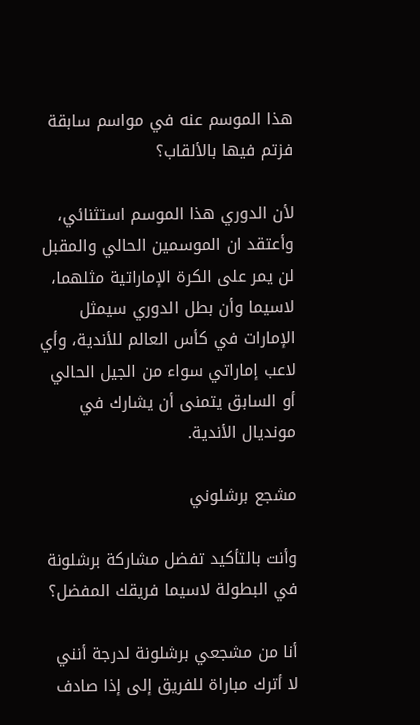هذا الموسم عنه في مواسم سابقة فزتم فيها بالألقاب؟

لأن الدوري هذا الموسم استثنائي، وأعتقد ان الموسمين الحالي والمقبل لن يمر على الكرة الإماراتية مثلهما، لاسيما وأن بطل الدوري سيمثل الإمارات في كأس العالم للأندية، وأي لاعب إماراتي سواء من الجيل الحالي أو السابق يتمنى أن يشارك في مونديال الأندية.

مشجع برشلوني

وأنت بالتأكيد تفضل مشاركة برشلونة في البطولة لاسيما فريقك المفضل؟

أنا من مشجعي برشلونة لدرجة أنني لا أترك مباراة للفريق إلى إذا صادف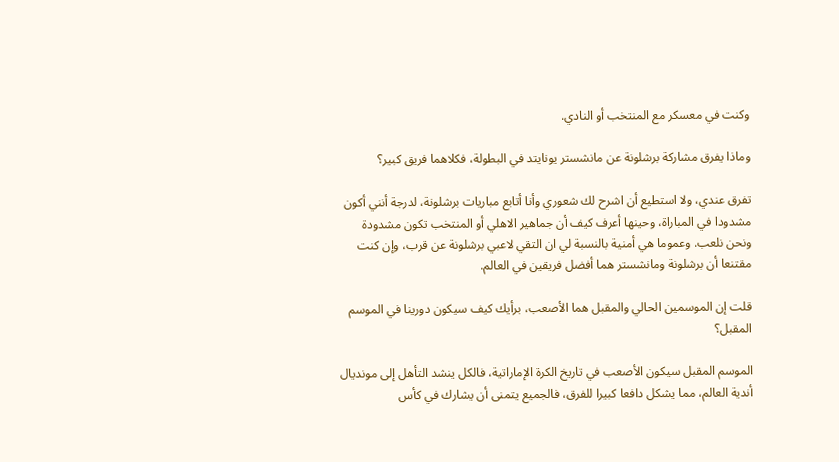وكنت في معسكر مع المنتخب أو النادي.

وماذا يفرق مشاركة برشلونة عن مانشستر يونايتد في البطولة، فكلاهما فريق كبير؟

تفرق عندي، ولا استطيع أن اشرح لك شعوري وأنا أتابع مباريات برشلونة، لدرجة أنني أكون مشدودا في المباراة، وحينها أعرف كيف أن جماهير الاهلي أو المنتخب تكون مشدودة ونحن نلعب. وعموما هي أمنية بالنسبة لي ان التقي لاعبي برشلونة عن قرب، وإن كنت مقتنعا أن برشلونة ومانشستر هما أفضل فريقين في العالم.

قلت إن الموسمين الحالي والمقبل هما الأصعب، برأيك كيف سيكون دورينا في الموسم المقبل؟

الموسم المقبل سيكون الأصعب في تاريخ الكرة الإماراتية، فالكل ينشد التأهل إلى مونديال أندية العالم، مما يشكل دافعا كبيرا للفرق، فالجميع يتمنى أن يشارك في كأس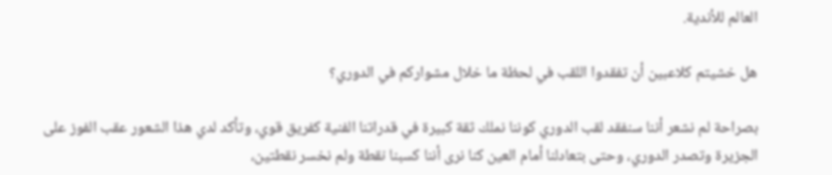العالم للأندية.

هل خشيتم كلاعبين أن تفقدوا اللقب في لحظة ما خلال مشواركم في الدوري؟

بصراحة لم نشعر أننا سنفقد لقب الدوري كوننا نملك ثقة كبيرة في قدراتنا الفنية كفريق قوي، وتأكد لدي هذا الشعور عقب الفوز على الجزيرة وتصدر الدوري، وحتى بتعادلنا أمام العين كنا نرى أننا كسبنا نقطة ولم نخسر نقطتين،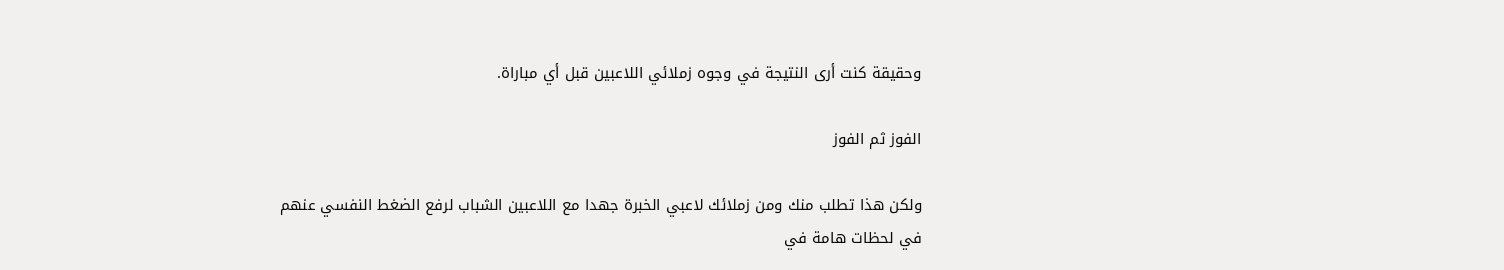وحقيقة كنت أرى النتيجة في وجوه زملائي اللاعبين قبل أي مباراة.

الفوز ثم الفوز

ولكن هذا تطلب منك ومن زملائك لاعبي الخبرة جهدا مع اللاعبين الشباب لرفع الضغط النفسي عنهم في لحظات هامة في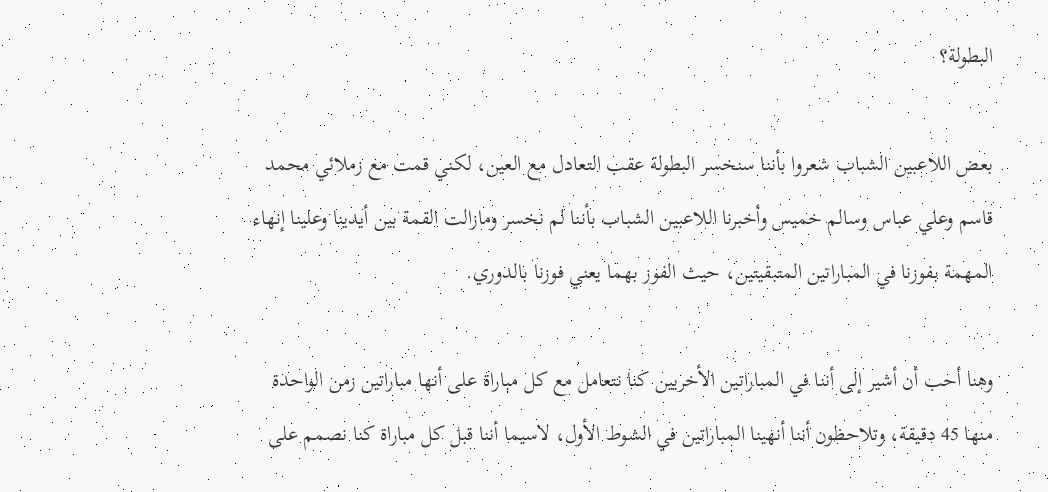البطولة؟

بعض اللاعبين الشباب شعروا بأننا سنخسر البطولة عقب التعادل مع العين، لكني قمت مع زملائي محمد قاسم وعلي عباس وسالم خميس وأخبرنا اللاعبين الشباب بأننا لم نخسر ومازالت القمة بين أيدينا وعلينا إنهاء المهمة بفوزنا في المباراتين المتبقيتين، حيث الفوز بهما يعني فوزنا بالدوري.

وهنا أحب أن أشير إلى أننا في المباراتين الأخريين كنا نتعامل مع كل مباراة على أنها مباراتين زمن الواحدة منها 45 دقيقة، وتلاحظون أننا أنهينا المباراتين في الشوط الأول، لاسيما أننا قبل كل مباراة كنا نصمم على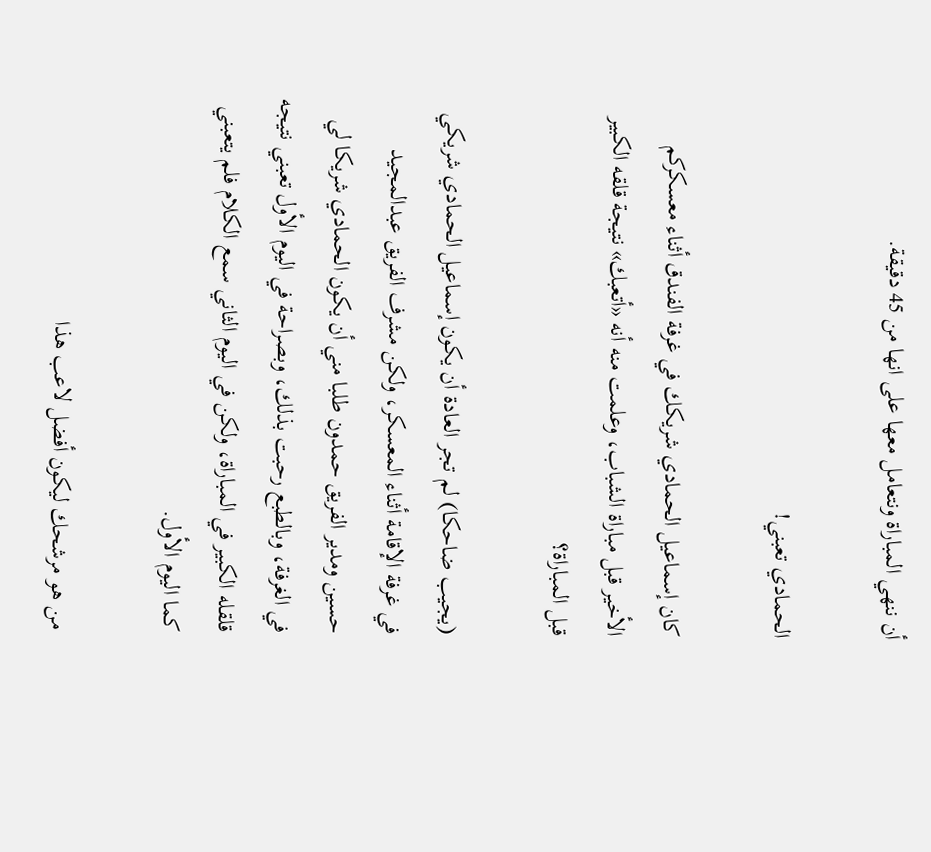أن ننهي المباراة ونتعامل معها على انها من 45 دقيقة.

الحمادي تعبني!

كان إسماعيل الحمادي شريكك في غرفة الفندق أثناء معسكركم الأخير قبل مباراة الشباب، وعلمت منه أنه «أتعبك» نتيجة قلقه الكبير قبل المباراة؟

(يجيب ضاحكا) لم تجر العادة أن يكون إسماعيل الحمادي شريكي في غرفة الإقامة أثناء المعسكر، ولكن مشرف الفريق عبدالمجيد حسين ومدير الفريق حمدون طلبا مني أن يكون الحمادي شريكا لي في الغرفة، وبالطبع رحبت بذلك، وبصراحة في اليوم الأول تعبني نتيجه قلقله الكبير في المباراة، ولكن في اليوم الثاني سمع الكلام فلم يتعبني كما اليوم الأول.

من هو مرشحك ليكون أفضل لاعب هذا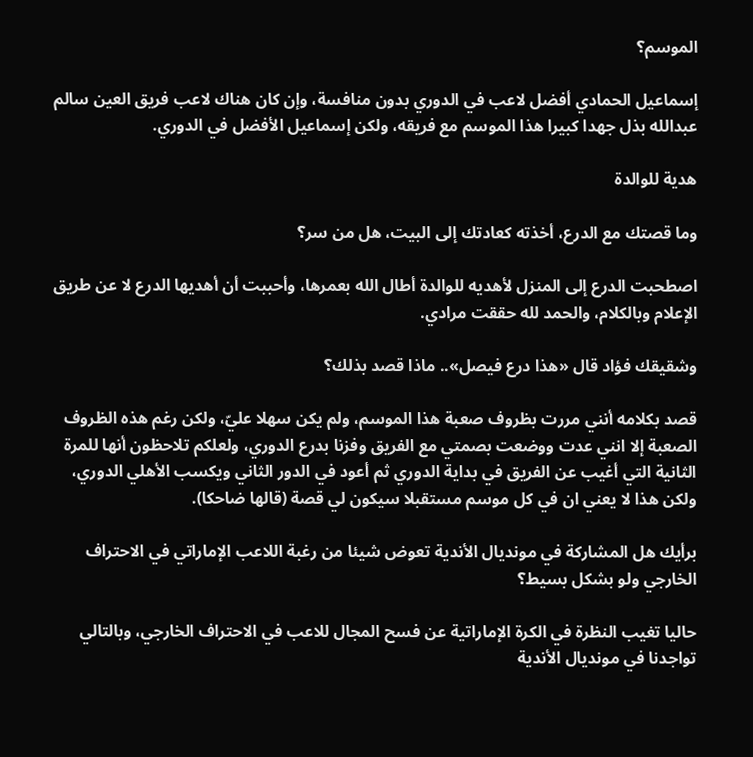الموسم؟

إسماعيل الحمادي أفضل لاعب في الدوري بدون منافسة، وإن كان هناك لاعب فريق العين سالم عبدالله بذل جهدا كبيرا هذا الموسم مع فريقه، ولكن إسماعيل الأفضل في الدوري.

هدية للوالدة

وما قصتك مع الدرع، أخذته كعادتك إلى البيت، هل من سر؟

اصطحبت الدرع إلى المنزل لأهديه للوالدة أطال الله بعمرها، وأحببت أن أهديها الدرع لا عن طريق الإعلام وبالكلام، والحمد لله حققت مرادي.

وشقيقك فؤاد قال «هذا درع فيصل».. ماذا قصد بذلك؟

قصد بكلامه أنني مررت بظروف صعبة هذا الموسم، ولم يكن سهلا عليّ، ولكن رغم هذه الظروف الصعبة إلا انني عدت ووضعت بصمتي مع الفريق وفزنا بدرع الدوري، ولعلكم تلاحظون أنها للمرة الثانية التي أغيب عن الفريق في بداية الدوري ثم أعود في الدور الثاني ويكسب الأهلي الدوري، ولكن هذا لا يعني ان في كل موسم مستقبلا سيكون لي قصة (قالها ضاحكا).

برأيك هل المشاركة في مونديال الأندية تعوض شيئا من رغبة اللاعب الإماراتي في الاحتراف الخارجي ولو بشكل بسيط؟

حاليا تغيب النظرة في الكرة الإماراتية عن فسح المجال للاعب في الاحتراف الخارجي، وبالتالي تواجدنا في مونديال الأندية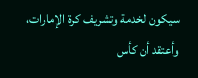سيكون لخدمة وتشريف كرة الإمارات، وأعتقد أن كأس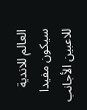العالم للاندية سيكون مفيدا للاعبين الأجانب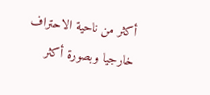أكثر من ناحية الاحتراف خارجيا وبصورة أكثر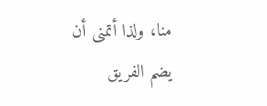منا، ولذا أتمنى أن يضم الفريق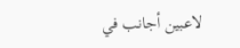لاعبين أجانب في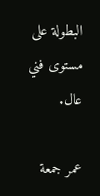البطولة على مستوى فني عال.

عمر جمعة